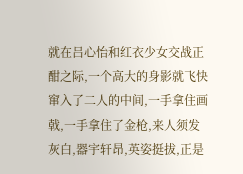就在吕心怡和红衣少女交战正酣之际,一个高大的身影就飞快窜入了二人的中间,一手拿住画戟,一手拿住了金枪,来人须发灰白,器宇轩昂,英姿挺拔,正是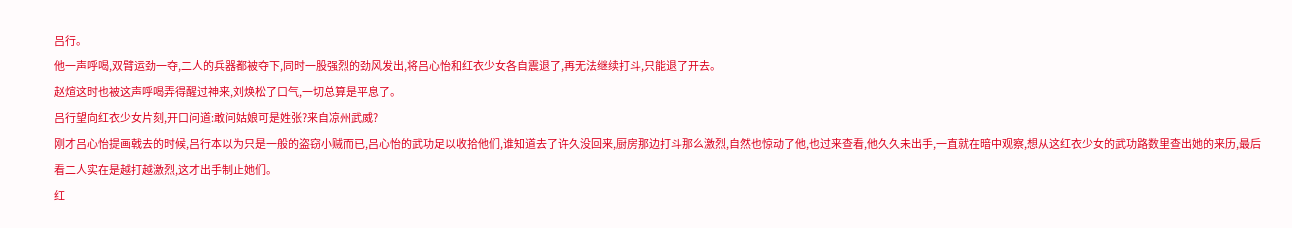吕行。
他一声呼喝,双臂运劲一夺,二人的兵器都被夺下,同时一股强烈的劲风发出,将吕心怡和红衣少女各自震退了,再无法继续打斗,只能退了开去。
赵煊这时也被这声呼喝弄得醒过神来,刘焕松了口气,一切总算是平息了。
吕行望向红衣少女片刻,开口问道:敢问姑娘可是姓张?来自凉州武威?
刚才吕心怡提画戟去的时候,吕行本以为只是一般的盗窃小贼而已,吕心怡的武功足以收拾他们,谁知道去了许久没回来,厨房那边打斗那么激烈,自然也惊动了他,也过来查看,他久久未出手,一直就在暗中观察,想从这红衣少女的武功路数里查出她的来历,最后看二人实在是越打越激烈,这才出手制止她们。
红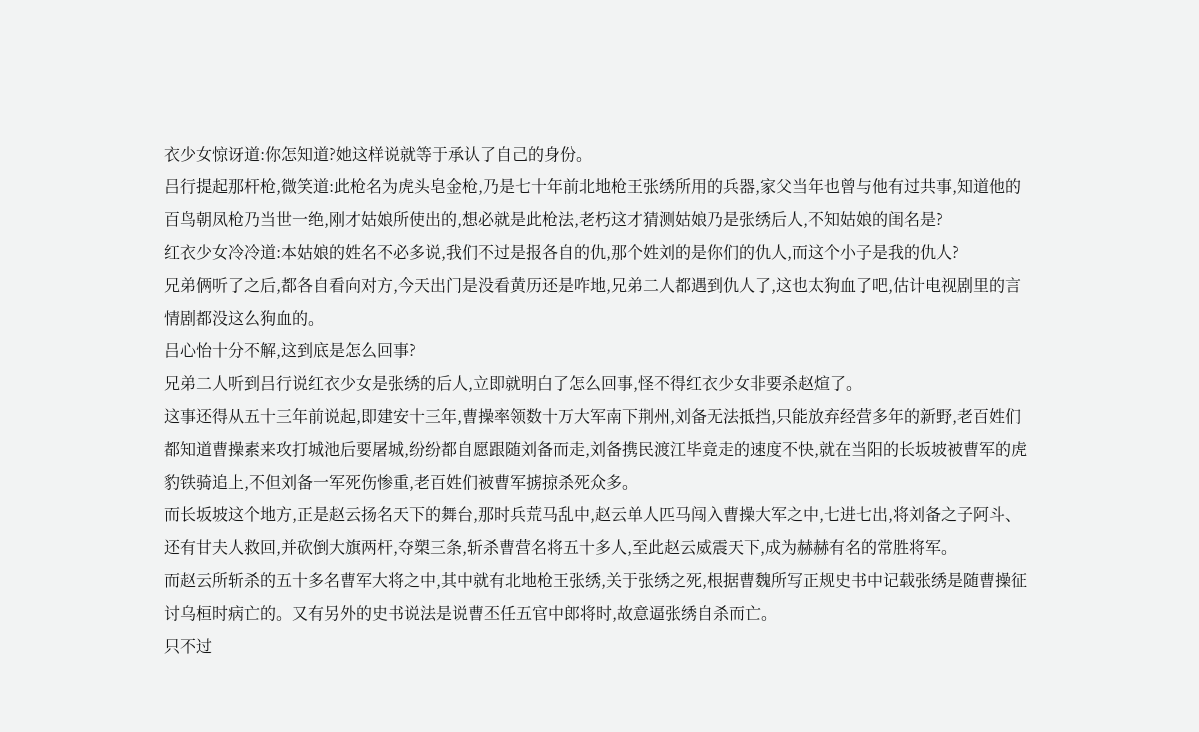衣少女惊讶道:你怎知道?她这样说就等于承认了自己的身份。
吕行提起那杆枪,微笑道:此枪名为虎头皂金枪,乃是七十年前北地枪王张绣所用的兵器,家父当年也曾与他有过共事,知道他的百鸟朝凤枪乃当世一绝,刚才姑娘所使出的,想必就是此枪法,老朽这才猜测姑娘乃是张绣后人,不知姑娘的闺名是?
红衣少女冷冷道:本姑娘的姓名不必多说,我们不过是报各自的仇,那个姓刘的是你们的仇人,而这个小子是我的仇人?
兄弟俩听了之后,都各自看向对方,今天出门是没看黄历还是咋地,兄弟二人都遇到仇人了,这也太狗血了吧,估计电视剧里的言情剧都没这么狗血的。
吕心怡十分不解,这到底是怎么回事?
兄弟二人听到吕行说红衣少女是张绣的后人,立即就明白了怎么回事,怪不得红衣少女非要杀赵煊了。
这事还得从五十三年前说起,即建安十三年,曹操率领数十万大军南下荆州,刘备无法抵挡,只能放弃经营多年的新野,老百姓们都知道曹操素来攻打城池后要屠城,纷纷都自愿跟随刘备而走,刘备携民渡江毕竟走的速度不快,就在当阳的长坂坡被曹军的虎豹铁骑追上,不但刘备一军死伤惨重,老百姓们被曹军掳掠杀死众多。
而长坂坡这个地方,正是赵云扬名天下的舞台,那时兵荒马乱中,赵云单人匹马闯入曹操大军之中,七进七出,将刘备之子阿斗、还有甘夫人救回,并砍倒大旗两杆,夺槊三条,斩杀曹营名将五十多人,至此赵云威震天下,成为赫赫有名的常胜将军。
而赵云所斩杀的五十多名曹军大将之中,其中就有北地枪王张绣,关于张绣之死,根据曹魏所写正规史书中记载张绣是随曹操征讨乌桓时病亡的。又有另外的史书说法是说曹丕任五官中郎将时,故意逼张绣自杀而亡。
只不过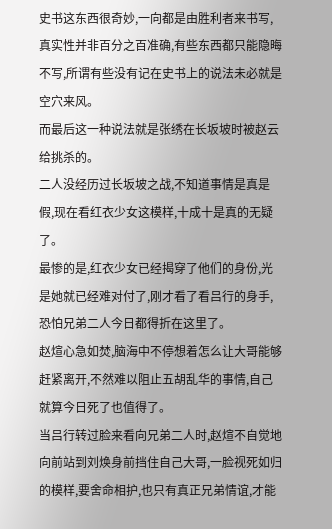史书这东西很奇妙,一向都是由胜利者来书写,真实性并非百分之百准确,有些东西都只能隐晦不写,所谓有些没有记在史书上的说法未必就是空穴来风。
而最后这一种说法就是张绣在长坂坡时被赵云给挑杀的。
二人没经历过长坂坡之战,不知道事情是真是假,现在看红衣少女这模样,十成十是真的无疑了。
最惨的是,红衣少女已经揭穿了他们的身份,光是她就已经难对付了,刚才看了看吕行的身手,恐怕兄弟二人今日都得折在这里了。
赵煊心急如焚,脑海中不停想着怎么让大哥能够赶紧离开,不然难以阻止五胡乱华的事情,自己就算今日死了也值得了。
当吕行转过脸来看向兄弟二人时,赵煊不自觉地向前站到刘焕身前挡住自己大哥,一脸视死如归的模样,要舍命相护,也只有真正兄弟情谊,才能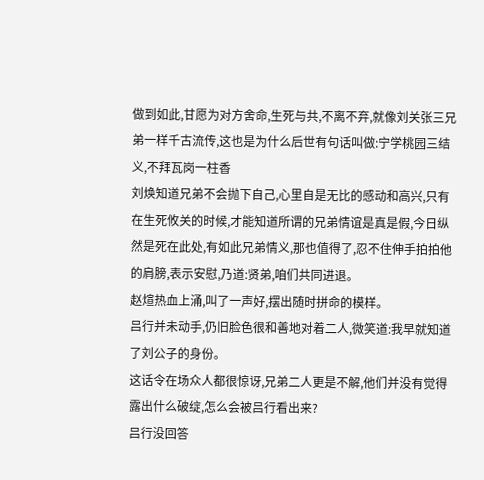做到如此,甘愿为对方舍命,生死与共,不离不弃,就像刘关张三兄弟一样千古流传,这也是为什么后世有句话叫做:宁学桃园三结义,不拜瓦岗一柱香
刘焕知道兄弟不会抛下自己,心里自是无比的感动和高兴,只有在生死攸关的时候,才能知道所谓的兄弟情谊是真是假,今日纵然是死在此处,有如此兄弟情义,那也值得了,忍不住伸手拍拍他的肩膀,表示安慰,乃道:贤弟,咱们共同进退。
赵煊热血上涌,叫了一声好,摆出随时拼命的模样。
吕行并未动手,仍旧脸色很和善地对着二人,微笑道:我早就知道了刘公子的身份。
这话令在场众人都很惊讶,兄弟二人更是不解,他们并没有觉得露出什么破绽,怎么会被吕行看出来?
吕行没回答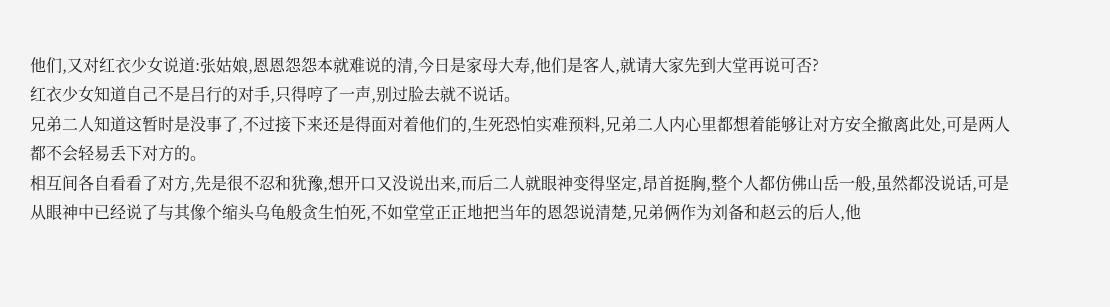他们,又对红衣少女说道:张姑娘,恩恩怨怨本就难说的清,今日是家母大寿,他们是客人,就请大家先到大堂再说可否?
红衣少女知道自己不是吕行的对手,只得哼了一声,别过脸去就不说话。
兄弟二人知道这暂时是没事了,不过接下来还是得面对着他们的,生死恐怕实难预料,兄弟二人内心里都想着能够让对方安全撤离此处,可是两人都不会轻易丢下对方的。
相互间各自看看了对方,先是很不忍和犹豫,想开口又没说出来,而后二人就眼神变得坚定,昂首挺胸,整个人都仿佛山岳一般,虽然都没说话,可是从眼神中已经说了与其像个缩头乌龟般贪生怕死,不如堂堂正正地把当年的恩怨说清楚,兄弟俩作为刘备和赵云的后人,他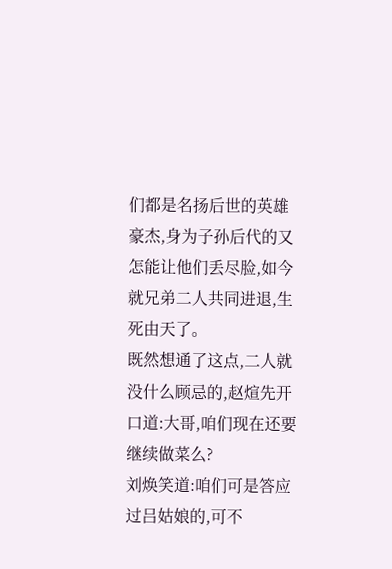们都是名扬后世的英雄豪杰,身为子孙后代的又怎能让他们丢尽脸,如今就兄弟二人共同进退,生死由天了。
既然想通了这点,二人就没什么顾忌的,赵煊先开口道:大哥,咱们现在还要继续做菜么?
刘焕笑道:咱们可是答应过吕姑娘的,可不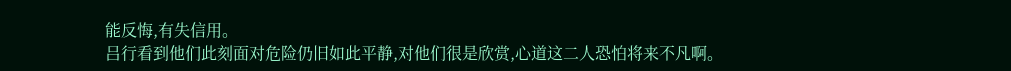能反悔,有失信用。
吕行看到他们此刻面对危险仍旧如此平静,对他们很是欣赏,心道这二人恐怕将来不凡啊。